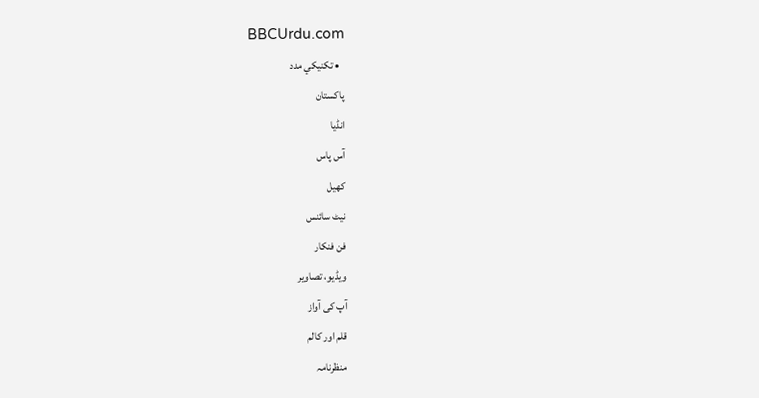BBCUrdu.com
  • تکنيکي مدد
پاکستان
انڈیا
آس پاس
کھیل
نیٹ سائنس
فن فنکار
ویڈیو، تصاویر
آپ کی آواز
قلم اور کالم
منظرنامہ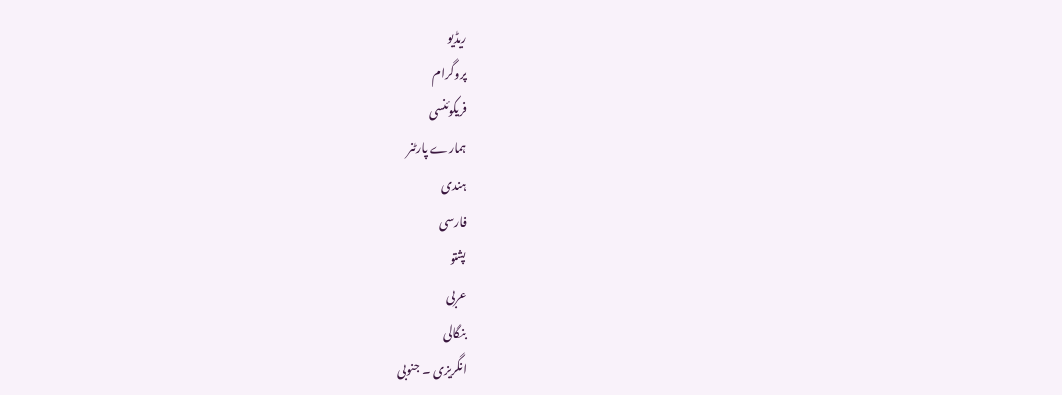ریڈیو
پروگرام
فریکوئنسی
ہمارے پارٹنر
ہندی
فارسی
پشتو
عربی
بنگالی
انگریزی ۔ جنوبی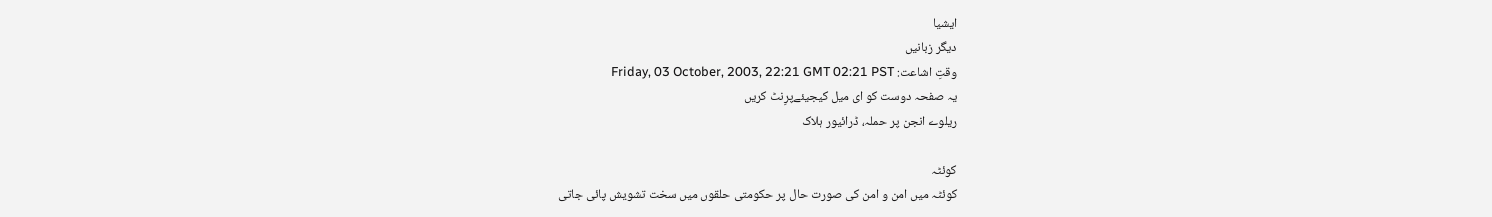ایشیا
دیگر زبانیں
وقتِ اشاعت: Friday, 03 October, 2003, 22:21 GMT 02:21 PST
یہ صفحہ دوست کو ای میل کیجیئےپرِنٹ کریں
ریلوے انجن پر حملہ، ڈرائیور ہلاک

کوئٹہ
کوئٹہ میں امن و امن کی صورت حال پر حکومتی حلقوں میں سخت تشویش پائی جاتی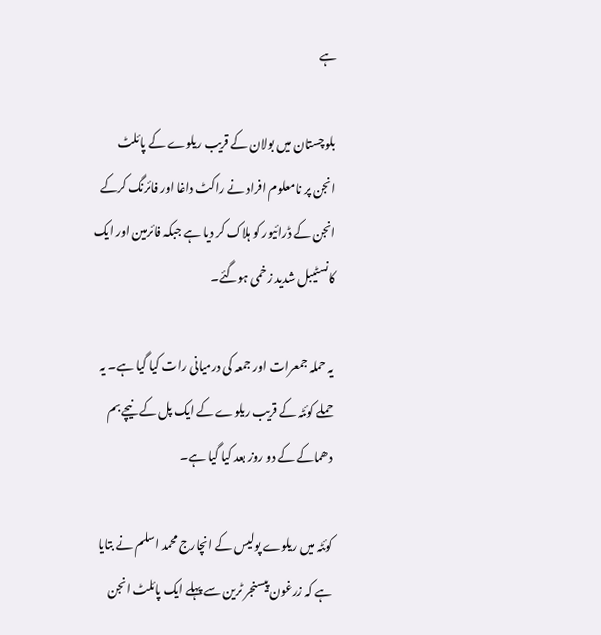ہے

بلوچستان میں بولان کے قریب ریلوے کے پائلٹ انجن پر نامعلوم افراد نے راکٹ داغا اور فائرنگ کرکے انجن کے ڈرائیور کو ہلاک کر دیا ہے جبکہ فائرمین اور ایک کانسٹیبل شدید زخمی ہوگئے۔

یہ حملہ جمعرات اور جمعہ کی درمیانی رات کیا گیا ہے۔ یہ حملے کوئٹہ کے قریب ریلوے کے ایک پل کے نیچے بم دھماکے کے دو روز بعد کیا گیا ہے۔

کوئٹہ میں ریلوے پولیس کے انچارج محمد اسلم نے بتایا ہے کہ زرغون پیسنجر ٹرین سے پہلے ایک پائلٹ انجن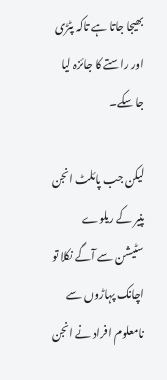بھیجا جاتا ہے تاکہ پٹڑی اور راستے کا جائزہ لیا جا سکے۔

لیکن جب پائلٹ انجن پنیر کے ریلوے سٹیشن سے آگے نکلا تو اچانک پہاڑوں سے نامعلوم افراد نے انجن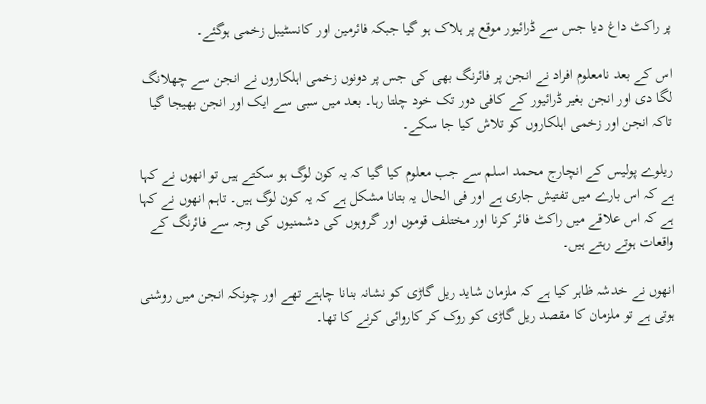پر راکٹ داغ دیا جس سے ڈرائیور موقع پر ہلاک ہو گیا جبکہ فائرمین اور کانسٹیبل زخمی ہوگئے۔

اس کے بعد نامعلوم افراد نے انجن پر فائرنگ بھی کی جس پر دونوں زخمی اہلکاروں نے انجن سے چھلانگ لگا دی اور انجن بغیر ڈرائیور کے کافی دور تک خود چلتا رہا۔ بعد میں سبی سے ایک اور انجن بھیجا گیا تاکہ انجن اور زخمی اہلکاروں کو تلاش کیا جا سکے۔

ریلوے پولیس کے انچارج محمد اسلم سے جب معلوم کیا گیا کہ یہ کون لوگ ہو سکتے ہیں تو انھوں نے کہا ہے کہ اس بارے میں تفتیش جاری ہے اور فی الحال یہ بتانا مشکل ہے کہ یہ کون لوگ ہیں۔ تاہم انھوں نے کہا ہے کہ اس علاقے میں راکٹ فائر کرنا اور مختلف قوموں اور گروہوں کی دشمنیوں کی وجہ سے فائرنگ کے واقعات ہوتے رہتے ہیں۔

انھوں نے خدشہ ظاہر کیا ہے کہ ملزمان شاید ریل گاڑی کو نشانہ بنانا چاہتے تھے اور چونکہ انجن میں روشنی ہوتی ہے تو ملزمان کا مقصد ریل گاڑی کو روک کر کاروائی کرنے کا تھا۔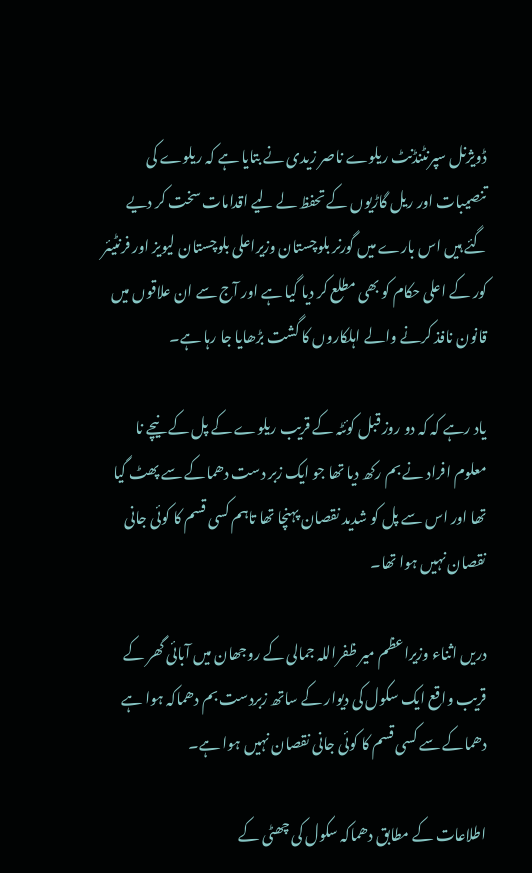ڈویژنل سپرنٹنڈنٹ ریلوے ناصر زیدی نے بتایا ہے کہ ریلوے کی تنصیبات اور ریل گاڑیوں کے تحفظ لے لیے اقدامات سخت کر دیے گئے ہیں اس بارے میں گورنر بلوچستان وزیراعلی بلوچستان لیویز اور فرنٹیئر کور کے اعلی حکام کو بھی مطلع کر دیا گیا ہے اور آج سے ان علاقوں میں قانون نافذ کرنے والے اہلکاروں کا گشت بڑھایا جا رہا ہے۔

یاد رہے کہ کہ دو روز قبل کوئٹہ کے قریب ریلوے کے پل کے نیچے نا معلوم افراد نے بم رکھ دیا تھا جو ایک زبر دست دھماکے سے پھٹ گیا تھا اور اس سے پل کو شدید نقصان پہنچا تھا تاہم کسی قسم کا کوئی جانی نقصان نہیں ہوا تھا۔

دریں اثناء وزیراعظم میر ظفراللہ جمالی کے روجھان میں آبائی گھر کے قریب واقع ایک سکول کی دیوار کے ساتھ زبردست بم دھماکہ ہوا ہے دھماکے سے کسی قسم کا کوئی جانی نقصان نہیں ہوا ہے۔

اطلاعات کے مطابق دھماکہ سکول کی چھٹی کے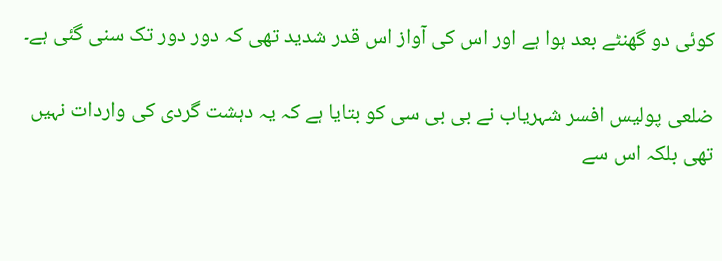کوئی دو گھنٹے بعد ہوا ہے اور اس کی آواز اس قدر شدید تھی کہ دور دور تک سنی گئی ہے۔

ضلعی پولیس افسر شہریاب نے بی بی سی کو بتایا ہے کہ یہ دہشت گردی کی واردات نہیں تھی بلکہ اس سے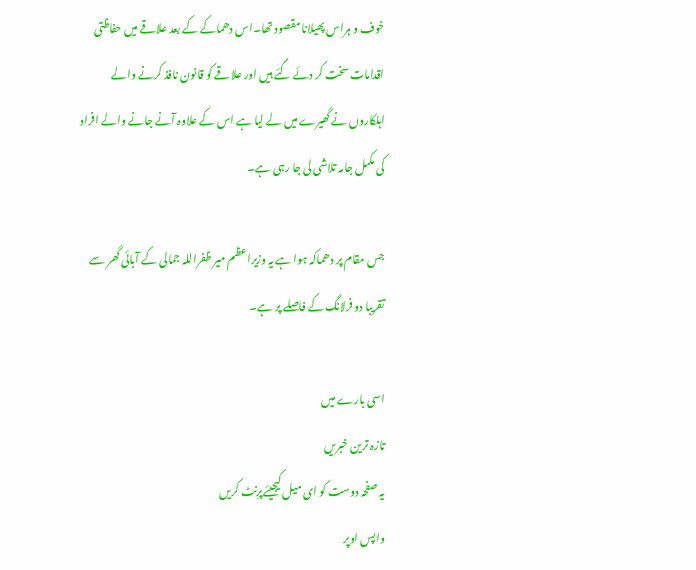خوف و ہراس پھیلانا مقصود تھا۔اس دھماکے کے بعد علاقے میں حفاظتی اقدامات سخت کر دئے گئے ہیں اور علاقے کو قانون نافذ کرنے والے اہلکاروں نے گھیرے میں لے لیا ہے اس کے علاوہ آنے جانے والے افراد کی مکمل جامہ تلاشی لی جا رہی ہے۔

جس مقام پر دھماکہ ہوا ہے یہ وزیراعظم میر ظفراللہ جمالی کے آبائی گھر سے تقریبا دو فرلانگ کے فاصلے پر ہے۔

اسی بارے میں
تازہ ترین خبریں
یہ صفحہ دوست کو ای میل کیجیئےپرِنٹ کریں
واپس اوپر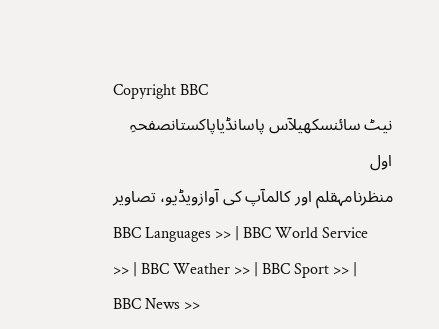Copyright BBC
نیٹ سائنسکھیلآس پاسانڈیاپاکستانصفحہِ اول
منظرنامہقلم اور کالمآپ کی آوازویڈیو، تصاویر
BBC Languages >> | BBC World Service >> | BBC Weather >> | BBC Sport >> | BBC News >>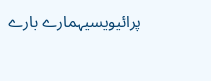پرائیویسیہمارے بارے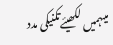میںہمیں لکھیئےتکنیکی مدد